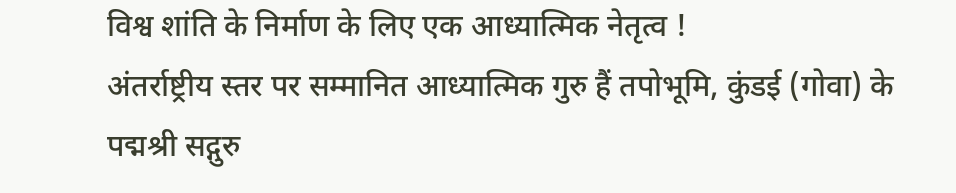विश्व शांति के निर्माण के लिए एक आध्यात्मिक नेतृत्व !
अंतर्राष्ट्रीय स्तर पर सम्मानित आध्यात्मिक गुरु हैं तपोभूमि, कुंडई (गोवा) के पद्मश्री सद्गुरु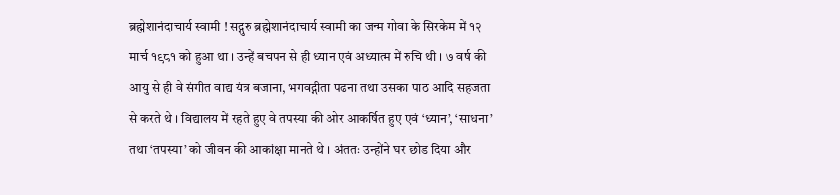ब्रह्मेशानंदाचार्य स्वामी ! सद्गुरु ब्रह्मेशानंदाचार्य स्वामी का जन्म गोवा के सिरकेम में १२ मार्च १९८१ को हुआ था । उन्हें बचपन से ही ध्यान एवं अध्यात्म में रुचि थी । ७ वर्ष की आयु से ही वे संगीत वाद्य यंत्र बजाना, भगवद्गीता पढना तथा उसका पाठ आदि सहजता से करते थे । विद्यालय में रहते हुए वे तपस्या की ओर आकर्षित हुए एवं ‘ध्यान’, ‘साधना’ तथा ‘तपस्या’ को जीवन की आकांक्षा मानते थे । अंततः उन्होंने घर छोड दिया और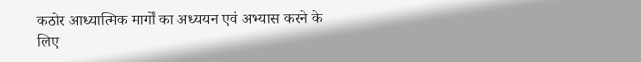कठोर आध्यात्मिक मार्गों का अध्ययन एवं अभ्यास करने के लिए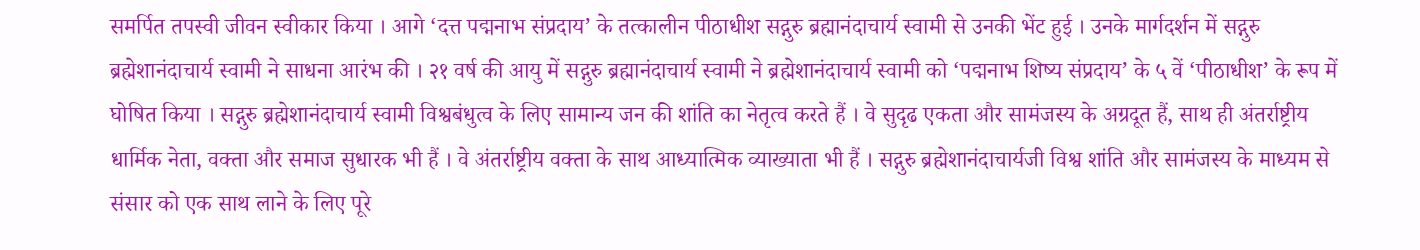समर्पित तपस्वी जीवन स्वीकार किया । आगे ‘दत्त पद्मनाभ संप्रदाय’ के तत्कालीन पीठाधीश सद्गुरु ब्रह्मानंदाचार्य स्वामी से उनकी भेंट हुई । उनके मार्गदर्शन में सद्गुरु ब्रह्मेशानंदाचार्य स्वामी ने साधना आरंभ की । २१ वर्ष की आयु में सद्गुरु ब्रह्मानंदाचार्य स्वामी ने ब्रह्मेशानंदाचार्य स्वामी को ‘पद्मनाभ शिष्य संप्रदाय’ के ५ वें ‘पीठाधीश’ के रूप में घोषित किया । सद्गुरु ब्रह्मेशानंदाचार्य स्वामी विश्वबंधुत्व के लिए सामान्य जन की शांति का नेतृत्व करते हैं । वे सुदृढ एकता और सामंजस्य के अग्रदूत हैं, साथ ही अंतर्राष्ट्रीय धार्मिक नेता, वक्ता और समाज सुधारक भी हैं । वे अंतर्राष्ट्रीय वक्ता के साथ आध्यात्मिक व्याख्याता भी हैं । सद्गुरु ब्रह्मेशानंदाचार्यजी विश्व शांति और सामंजस्य के माध्यम से संसार को एक साथ लाने के लिए पूरे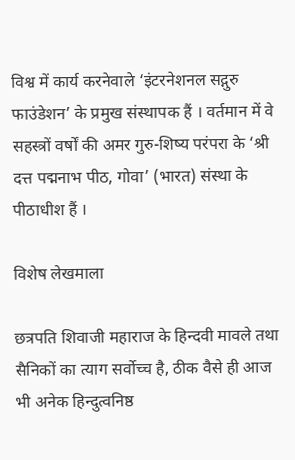विश्व में कार्य करनेवाले ‘इंटरनेशनल सद्गुरु फाउंडेशन’ के प्रमुख संस्थापक हैं । वर्तमान में वे सहस्त्रों वर्षों की अमर गुरु-शिष्य परंपरा के ‘श्री दत्त पद्मनाभ पीठ, गोवा’ (भारत) संस्था के पीठाधीश हैं ।

विशेष लेखमाला

छत्रपति शिवाजी महाराज के हिन्दवी मावले तथा सैनिकों का त्याग सर्वोच्च है, ठीक वैसे ही आज भी अनेक हिन्दुत्वनिष्ठ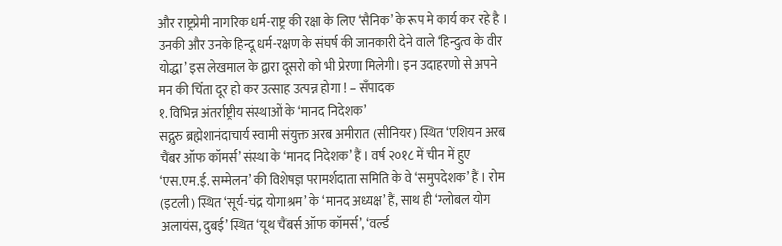और राष्ट्रप्रेमी नागरिक धर्म-राष्ट्र की रक्षा के लिए ‘सैनिक’ के रूप मे कार्य कर रहे है । उनकी और उनके हिन्दू धर्म-रक्षण के संघर्ष की जानकारी देने वाले ‘हिन्दुत्व के वीर योद्धा’ इस लेखमाल के द्वारा दूसरो को भी प्रेरणा मिलेगी। इन उदाहरणो से अपने मन की चिँता दूर हो कर उत्साह उत्पन्न होगा ! – सँपादक
१. विभिन्न अंतर्राष्ट्रीय संस्थाओं के ‘मानद निदेशक’
सद्गुरु ब्रह्मेशानंदाचार्य स्वामी संयुक्त अरब अमीरात (सीनियर) स्थित ‘एशियन अरब चैंबर ऑफ कॉमर्स’ संस्था के ‘मानद निदेशक’ हैं । वर्ष २०१८ में चीन में हुए ‘एस.एम.ई. सम्मेलन’ की विशेषज्ञ परामर्शदाता समिति के वे ‘समुपदेशक’ हैं । रोम (इटली) स्थित ‘सूर्य-चंद्र योगाश्रम’ के ‘मानद अध्यक्ष’ हैं, साथ ही ‘ग्लोबल योग अलायंस, दुबई’ स्थित ‘यूथ चैंबर्स ऑफ कॉमर्स’, ‘वर्ल्ड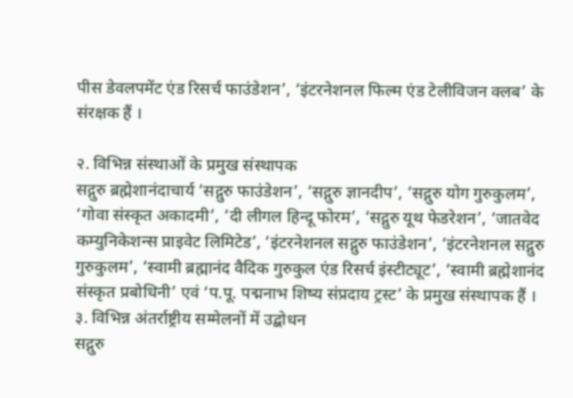पीस डेवलपमेंट एंड रिसर्च फाउंडेशन’, ‘इंटरनेशनल फिल्म एंड टेलीविजन क्लब’ के संरक्षक हैं ।

२. विभिन्न संस्थाओं के प्रमुख संस्थापक
सद्गुरु ब्रह्मेशानंदाचार्य ‘सद्गुरु फाउंडेशन’, ‘सद्गुरु ज्ञानदीप’, ‘सद्गुरु योग गुरुकुलम’, ‘गोवा संस्कृत अकादमी’, ‘दी लीगल हिन्दू फोरम’, ‘सद्गुरु यूथ फेडरेशन’, ‘जातवेद कम्युनिकेशन्स प्राइवेट लिमिटेड’, ‘इंटरनेशनल सद्गुरु फाउंडेशन’, ‘इंटरनेशनल सद्गुरु गुरुकुलम’, ‘स्वामी ब्रह्मानंद वैदिक गुरुकुल एंड रिसर्च इंस्टीट्यूट’, ‘स्वामी ब्रह्मेशानंद संस्कृत प्रबोधिनी’ एवं ‘प.पू. पद्मनाभ शिष्य संप्रदाय ट्रस्ट’ के प्रमुख संस्थापक हैं ।
३. विभिन्न अंतर्राष्ट्रीय सम्मेलनों में उद्बोधन
सद्गुरु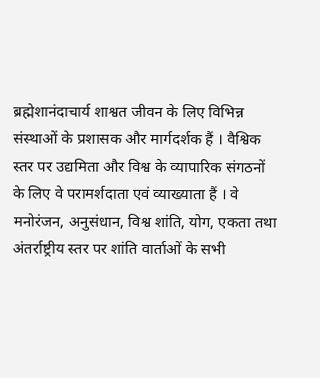ब्रह्मेशानंदाचार्य शाश्वत जीवन के लिए विभिन्न संस्थाओं के प्रशासक और मार्गदर्शक हैं । वैश्विक स्तर पर उद्यमिता और विश्व के व्यापारिक संगठनों के लिए वे परामर्शदाता एवं व्याख्याता हैं । वे मनोरंजन, अनुसंधान, विश्व शांति, योग, एकता तथा अंतर्राष्ट्रीय स्तर पर शांति वार्ताओं के सभी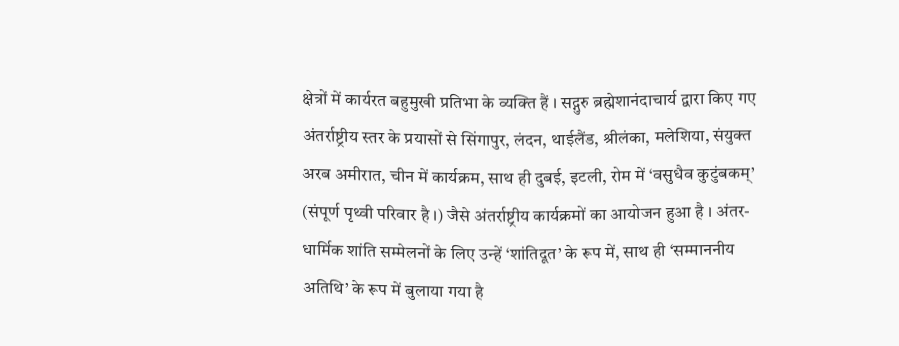क्षेत्रों में कार्यरत बहुमुखी प्रतिभा के व्यक्ति हैं । सद्गुरु ब्रह्मेशानंदाचार्य द्वारा किए गए अंतर्राष्ट्रीय स्तर के प्रयासों से सिंगापुर, लंदन, थाईलैंड, श्रीलंका, मलेशिया, संयुक्त अरब अमीरात, चीन में कार्यक्रम, साथ ही दुबई, इटली, रोम में ‘वसुधैव कुटुंबकम्’ (संपूर्ण पृथ्वी परिवार है ।) जैसे अंतर्राष्ट्रीय कार्यक्रमों का आयोजन हुआ है । अंतर-धार्मिक शांति सम्मेलनों के लिए उन्हें ‘शांतिदूत’ के रूप में, साथ ही ‘सम्माननीय अतिथि’ के रूप में बुलाया गया है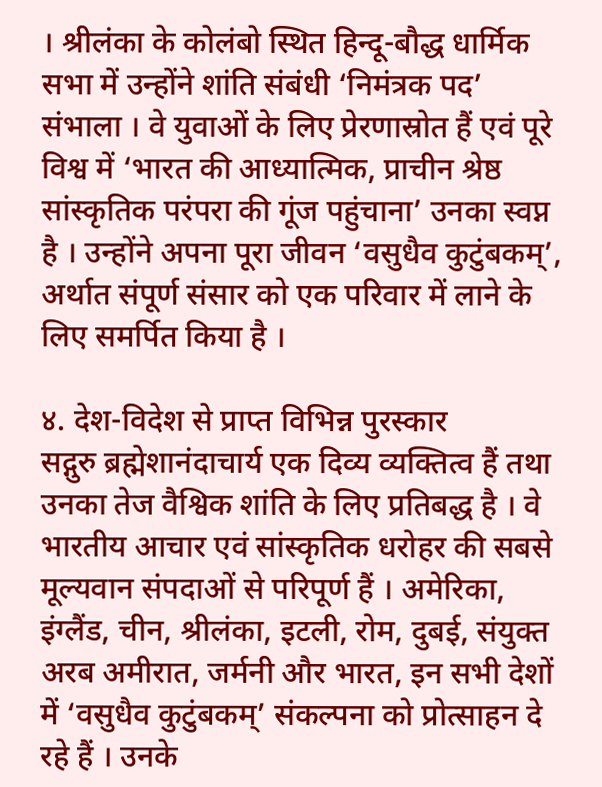। श्रीलंका के कोलंबो स्थित हिन्दू-बौद्ध धार्मिक सभा में उन्होंने शांति संबंधी ‘निमंत्रक पद’ संभाला । वे युवाओं के लिए प्रेरणास्रोत हैं एवं पूरे विश्व में ‘भारत की आध्यात्मिक, प्राचीन श्रेष्ठ सांस्कृतिक परंपरा की गूंज पहुंचाना’ उनका स्वप्न है । उन्होंने अपना पूरा जीवन ‘वसुधैव कुटुंबकम्’, अर्थात संपूर्ण संसार को एक परिवार में लाने के लिए समर्पित किया है ।

४. देश-विदेश से प्राप्त विभिन्न पुरस्कार
सद्गुरु ब्रह्मेशानंदाचार्य एक दिव्य व्यक्तित्व हैं तथा उनका तेज वैश्विक शांति के लिए प्रतिबद्ध है । वे भारतीय आचार एवं सांस्कृतिक धरोहर की सबसे मूल्यवान संपदाओं से परिपूर्ण हैं । अमेरिका, इंग्लैंड, चीन, श्रीलंका, इटली, रोम, दुबई, संयुक्त अरब अमीरात, जर्मनी और भारत, इन सभी देशों में ‘वसुधैव कुटुंबकम्’ संकल्पना को प्रोत्साहन दे रहे हैं । उनके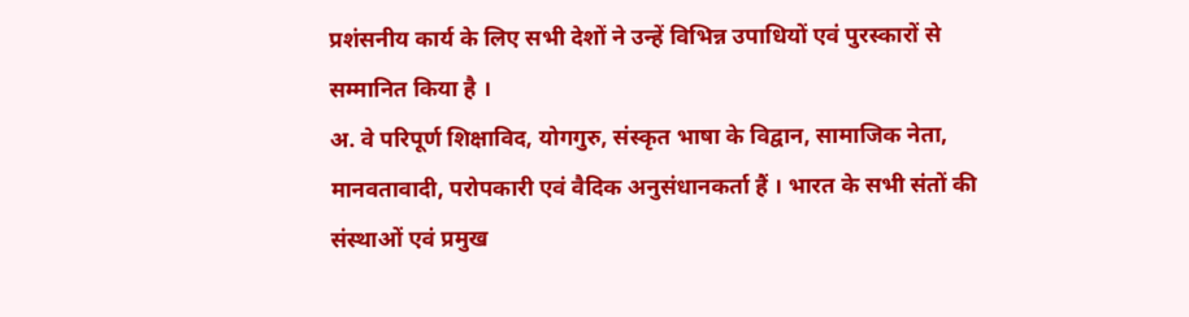प्रशंसनीय कार्य के लिए सभी देशों ने उन्हें विभिन्न उपाधियों एवं पुरस्कारों से सम्मानित किया है ।
अ. वे परिपूर्ण शिक्षाविद, योगगुरु, संस्कृत भाषा के विद्वान, सामाजिक नेता, मानवतावादी, परोपकारी एवं वैदिक अनुसंधानकर्ता हैं । भारत के सभी संतों की संस्थाओं एवं प्रमुख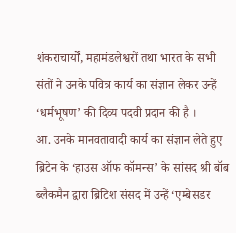शंकराचार्यों, महामंडलेश्वरों तथा भारत के सभी संतों ने उनके पवित्र कार्य का संज्ञान लेकर उन्हें ‘धर्मभूषण’ की दिव्य पदवी प्रदान की है ।
आ. उनके मानवतावादी कार्य का संज्ञान लेते हुए ब्रिटेन के ‘हाउस ऑफ कॉमन्स’ के सांसद श्री बॉब ब्लैकमैन द्वारा ब्रिटिश संसद में उन्हें ‘एम्बेसडर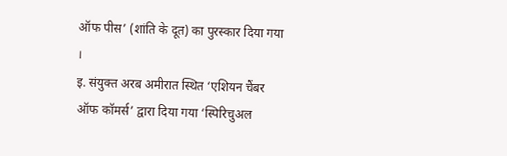ऑफ पीस’ (शांति के दूत) का पुरस्कार दिया गया ।
इ. संयुक्त अरब अमीरात स्थित ‘एशियन चैंबर ऑफ कॉमर्स’ द्वारा दिया गया ‘स्पिरिचुअल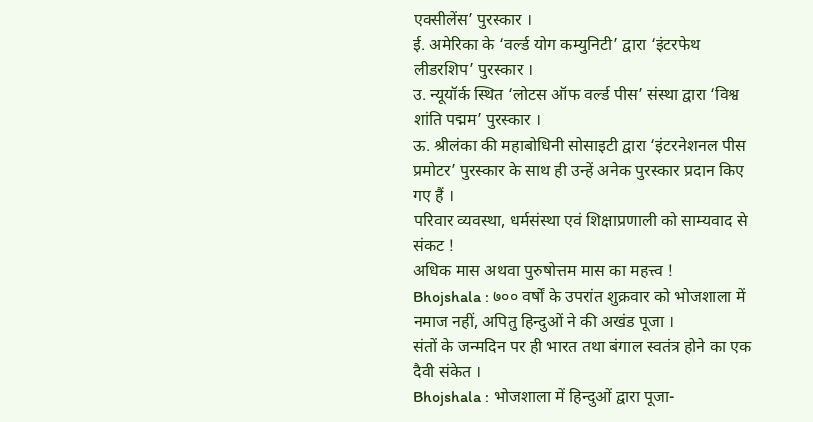एक्सीलेंस’ पुरस्कार ।
ई. अमेरिका के ‘वर्ल्ड योग कम्युनिटी’ द्वारा ‘इंटरफेथ लीडरशिप’ पुरस्कार ।
उ. न्यूयॉर्क स्थित ‘लोटस ऑफ वर्ल्ड पीस’ संस्था द्वारा ‘विश्व शांति पद्मम’ पुरस्कार ।
ऊ. श्रीलंका की महाबोधिनी सोसाइटी द्वारा ‘इंटरनेशनल पीस प्रमोटर’ पुरस्कार के साथ ही उन्हें अनेक पुरस्कार प्रदान किए गए हैं ।
परिवार व्यवस्था, धर्मसंस्था एवं शिक्षाप्रणाली को साम्यवाद से संकट !
अधिक मास अथवा पुरुषोत्तम मास का महत्त्व !
Bhojshala : ७०० वर्षों के उपरांत शुक्रवार को भोजशाला में नमाज नहीं, अपितु हिन्दुओं ने की अखंड पूजा ।
संतों के जन्मदिन पर ही भारत तथा बंगाल स्वतंत्र होने का एक दैवी संकेत ।
Bhojshala : भोजशाला में हिन्दुओं द्वारा पूजा-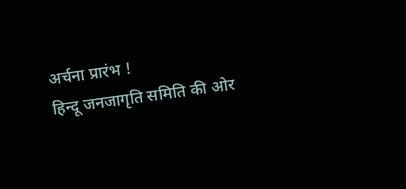अर्चना प्रारंभ !
हिन्दू जनजागृति समिति की ओर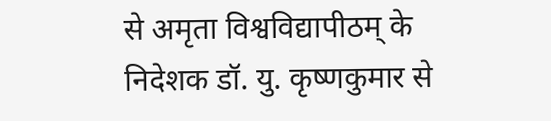से अमृता विश्वविद्यापीठम् के निदेशक डॉ. यु. कृष्णकुमार से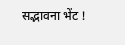सद्भावना भेंट !